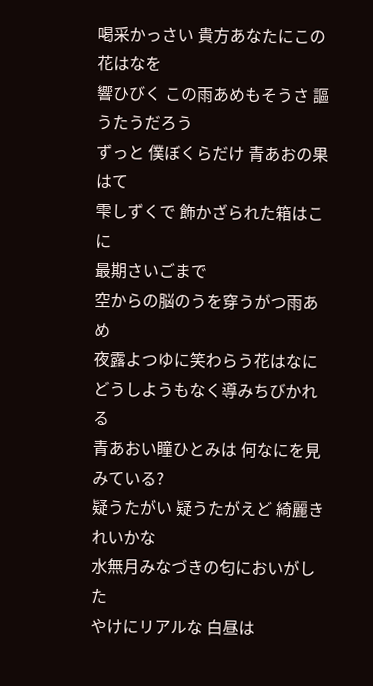喝采かっさい 貴方あなたにこの花はなを
響ひびく この雨あめもそうさ 謳うたうだろう
ずっと 僕ぼくらだけ 青あおの果はて
雫しずくで 飾かざられた箱はこに
最期さいごまで
空からの脳のうを穿うがつ雨あめ
夜露よつゆに笑わらう花はなに どうしようもなく導みちびかれる
青あおい瞳ひとみは 何なにを見みている?
疑うたがい 疑うたがえど 綺麗きれいかな
水無月みなづきの匂においがした
やけにリアルな 白昼は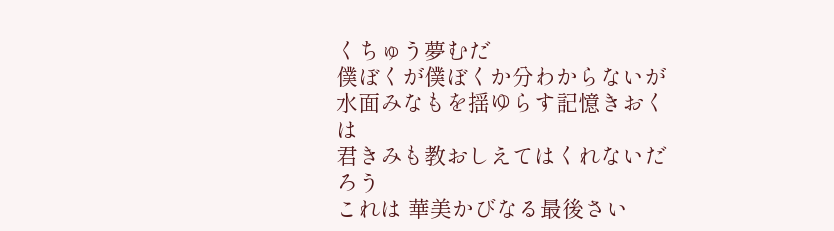くちゅう夢むだ
僕ぼくが僕ぼくか分わからないが 水面みなもを揺ゆらす記憶きおくは
君きみも教おしえてはくれないだろう
これは 華美かびなる最後さい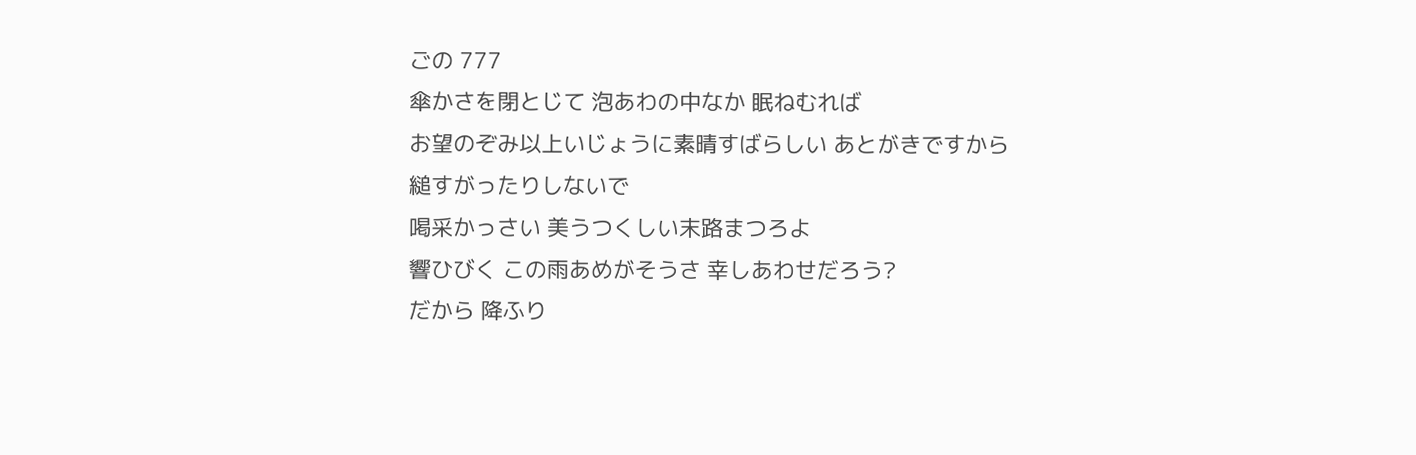ごの 777
傘かさを閉とじて 泡あわの中なか 眠ねむれば
お望のぞみ以上いじょうに素晴すばらしい あとがきですから
縋すがったりしないで
喝采かっさい 美うつくしい末路まつろよ
響ひびく この雨あめがそうさ 幸しあわせだろう?
だから 降ふり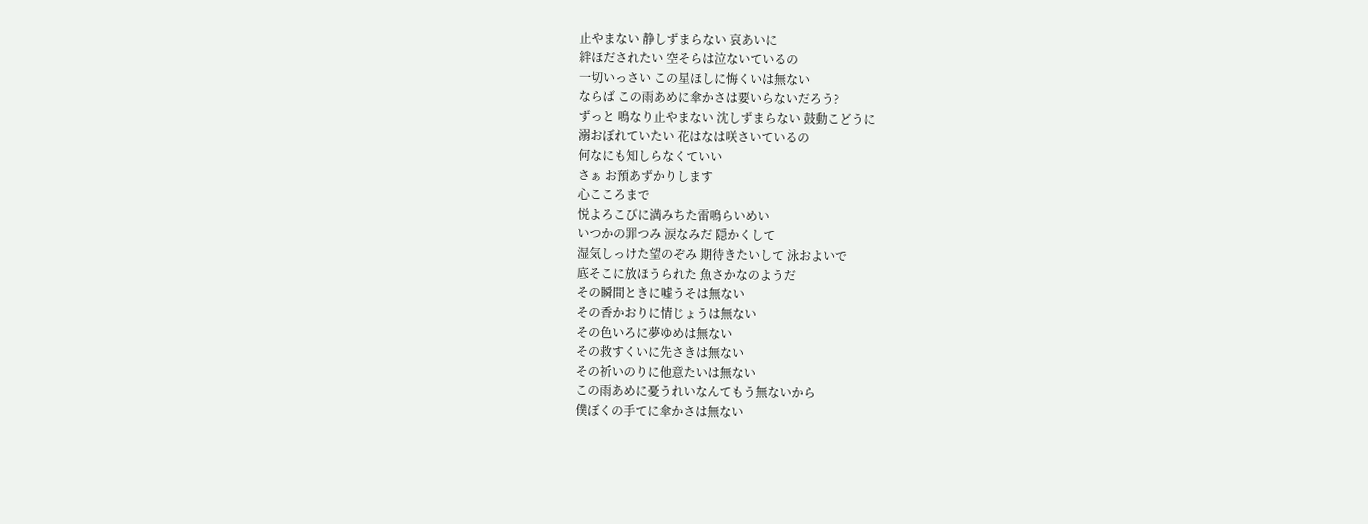止やまない 静しずまらない 哀あいに
絆ほだされたい 空そらは泣ないているの
一切いっさい この星ほしに悔くいは無ない
ならば この雨あめに傘かさは要いらないだろう?
ずっと 鳴なり止やまない 沈しずまらない 鼓動こどうに
溺おぼれていたい 花はなは咲さいているの
何なにも知しらなくていい
さぁ お預あずかりします
心こころまで
悦よろこびに満みちた雷鳴らいめい
いつかの罪つみ 涙なみだ 隠かくして
湿気しっけた望のぞみ 期待きたいして 泳およいで
底そこに放ほうられた 魚さかなのようだ
その瞬間ときに嘘うそは無ない
その香かおりに情じょうは無ない
その色いろに夢ゆめは無ない
その救すくいに先さきは無ない
その祈いのりに他意たいは無ない
この雨あめに憂うれいなんてもう無ないから
僕ぼくの手てに傘かさは無ない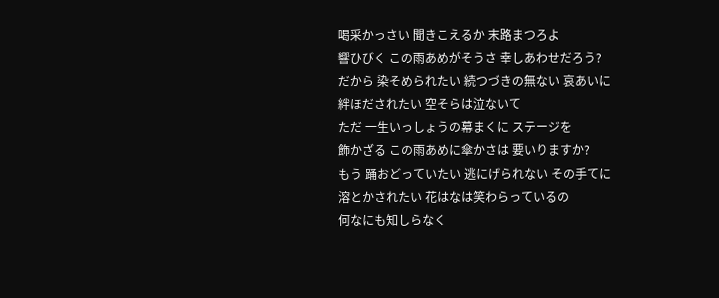喝采かっさい 聞きこえるか 末路まつろよ
響ひびく この雨あめがそうさ 幸しあわせだろう?
だから 染そめられたい 続つづきの無ない 哀あいに
絆ほだされたい 空そらは泣ないて
ただ 一生いっしょうの幕まくに ステージを
飾かざる この雨あめに傘かさは 要いりますか?
もう 踊おどっていたい 逃にげられない その手てに
溶とかされたい 花はなは笑わらっているの
何なにも知しらなく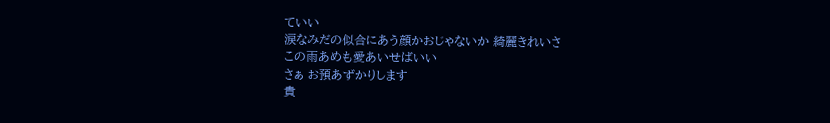ていい
涙なみだの似合にあう顔かおじゃないか 綺麗きれいさ
この雨あめも愛あいせばいい
さぁ お預あずかりします
貴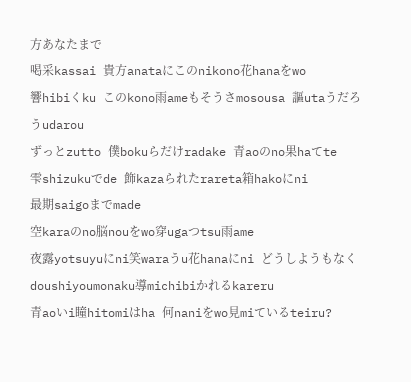方あなたまで
喝采kassai 貴方anataにこのnikono花hanaをwo
響hibiくku このkono雨ameもそうさmosousa 謳utaうだろうudarou
ずっとzutto 僕bokuらだけradake 青aoのno果haてte
雫shizukuでde 飾kazaられたrareta箱hakoにni
最期saigoまでmade
空karaのno脳nouをwo穿ugaつtsu雨ame
夜露yotsuyuにni笑waraうu花hanaにni どうしようもなくdoushiyoumonaku導michibiかれるkareru
青aoいi瞳hitomiはha 何naniをwo見miているteiru?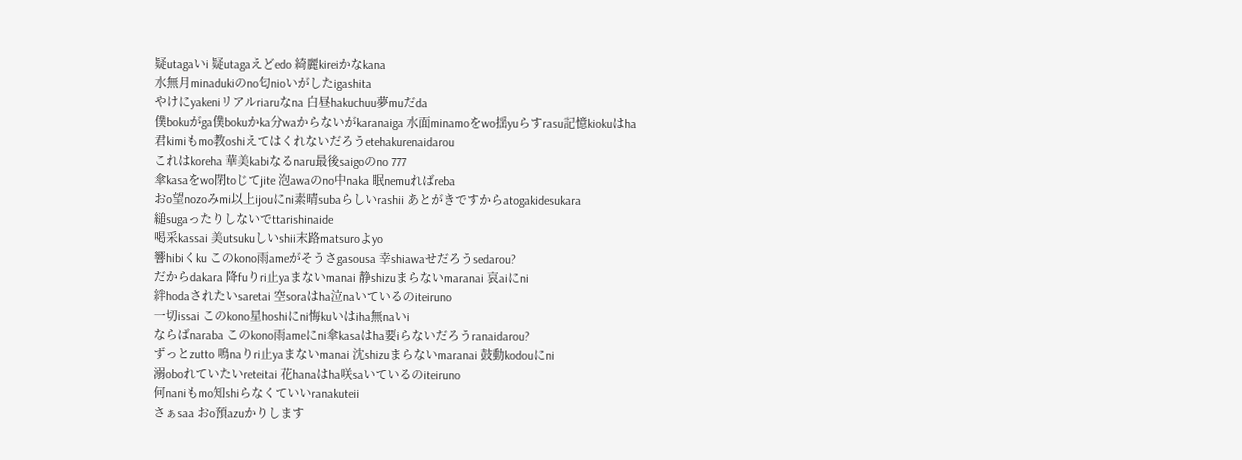疑utagaいi 疑utagaえどedo 綺麗kireiかなkana
水無月minadukiのno匂nioいがしたigashita
やけにyakeniリアルriaruなna 白昼hakuchuu夢muだda
僕bokuがga僕bokuかka分waからないがkaranaiga 水面minamoをwo揺yuらすrasu記憶kiokuはha
君kimiもmo教oshiえてはくれないだろうetehakurenaidarou
これはkoreha 華美kabiなるnaru最後saigoのno 777
傘kasaをwo閉toじてjite 泡awaのno中naka 眠nemuればreba
おo望nozoみmi以上ijouにni素晴subaらしいrashii あとがきですからatogakidesukara
縋sugaったりしないでttarishinaide
喝采kassai 美utsukuしいshii末路matsuroよyo
響hibiくku このkono雨ameがそうさgasousa 幸shiawaせだろうsedarou?
だからdakara 降fuりri止yaまないmanai 静shizuまらないmaranai 哀aiにni
絆hodaされたいsaretai 空soraはha泣naいているのiteiruno
一切issai このkono星hoshiにni悔kuいはiha無naいi
ならばnaraba このkono雨ameにni傘kasaはha要iらないだろうranaidarou?
ずっとzutto 鳴naりri止yaまないmanai 沈shizuまらないmaranai 鼓動kodouにni
溺oboれていたいreteitai 花hanaはha咲saいているのiteiruno
何naniもmo知shiらなくていいranakuteii
さぁsaa おo預azuかりします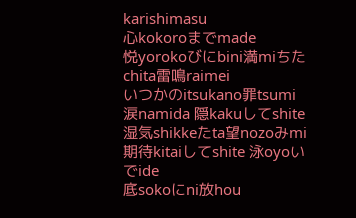karishimasu
心kokoroまでmade
悦yorokoびにbini満miちたchita雷鳴raimei
いつかのitsukano罪tsumi 涙namida 隠kakuしてshite
湿気shikkeたta望nozoみmi 期待kitaiしてshite 泳oyoいでide
底sokoにni放hou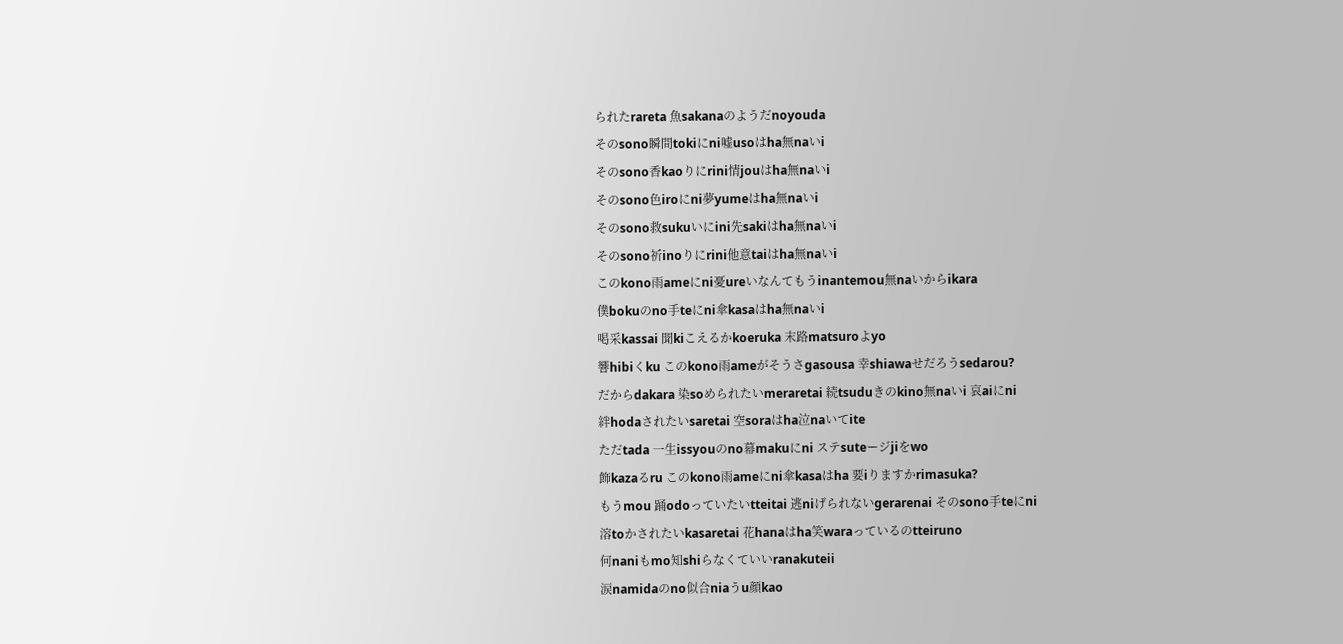られたrareta 魚sakanaのようだnoyouda
そのsono瞬間tokiにni嘘usoはha無naいi
そのsono香kaoりにrini情jouはha無naいi
そのsono色iroにni夢yumeはha無naいi
そのsono救sukuいにini先sakiはha無naいi
そのsono祈inoりにrini他意taiはha無naいi
このkono雨ameにni憂ureいなんてもうinantemou無naいからikara
僕bokuのno手teにni傘kasaはha無naいi
喝采kassai 聞kiこえるかkoeruka 末路matsuroよyo
響hibiくku このkono雨ameがそうさgasousa 幸shiawaせだろうsedarou?
だからdakara 染soめられたいmeraretai 続tsuduきのkino無naいi 哀aiにni
絆hodaされたいsaretai 空soraはha泣naいてite
ただtada 一生issyouのno幕makuにni ステsuteージjiをwo
飾kazaるru このkono雨ameにni傘kasaはha 要iりますかrimasuka?
もうmou 踊odoっていたいtteitai 逃niげられないgerarenai そのsono手teにni
溶toかされたいkasaretai 花hanaはha笑waraっているのtteiruno
何naniもmo知shiらなくていいranakuteii
涙namidaのno似合niaうu顔kao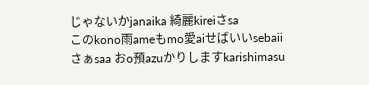じゃないかjanaika 綺麗kireiさsa
このkono雨ameもmo愛aiせばいいsebaii
さぁsaa おo預azuかりしますkarishimasu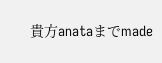貴方anataまでmade